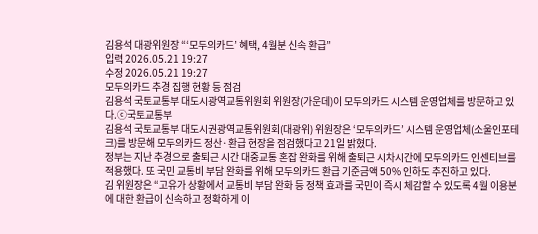김용석 대광위원장 “‘모두의카드’ 혜택, 4월분 신속 환급”
입력 2026.05.21 19:27
수정 2026.05.21 19:27
모두의카드 추경 집행 현황 등 점검
김용석 국토교통부 대도시광역교통위원회 위원장(가운데)이 모두의카드 시스템 운영업체를 방문하고 있다.ⓒ국토교통부
김용석 국토교통부 대도시권광역교통위원회(대광위) 위원장은 ‘모두의카드’ 시스템 운영업체(소울인포테크)를 방문해 모두의카드 정산·환급 현장을 점검했다고 21일 밝혔다.
정부는 지난 추경으로 출퇴근 시간 대중교통 혼잡 완화를 위해 출퇴근 시차시간에 모두의카드 인센티브를 적용했다. 또 국민 교통비 부담 완화를 위해 모두의카드 환급 기준금액 50% 인하도 추진하고 있다.
김 위원장은 “고유가 상황에서 교통비 부담 완화 등 정책 효과를 국민이 즉시 체감할 수 있도록 4월 이용분에 대한 환급이 신속하고 정확하게 이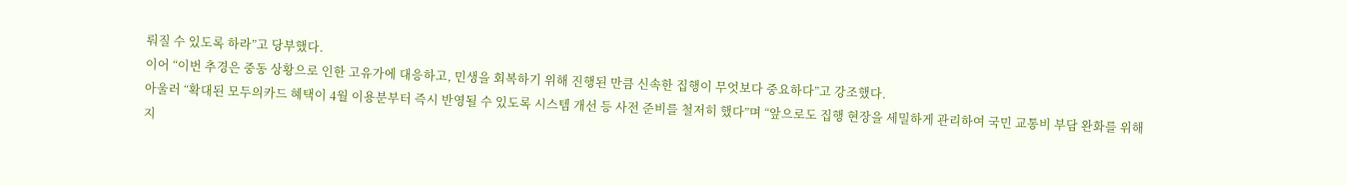뤄질 수 있도록 하라”고 당부했다.
이어 “이번 추경은 중동 상황으로 인한 고유가에 대응하고, 민생을 회복하기 위해 진행된 만큼 신속한 집행이 무엇보다 중요하다”고 강조했다.
아울러 “확대된 모두의카드 혜택이 4월 이용분부터 즉시 반영될 수 있도록 시스템 개선 등 사전 준비를 철저히 했다”며 “앞으로도 집행 현장을 세밀하게 관리하여 국민 교통비 부담 완화를 위해 지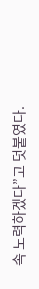속 노력하겠다”고 덧붙였다.